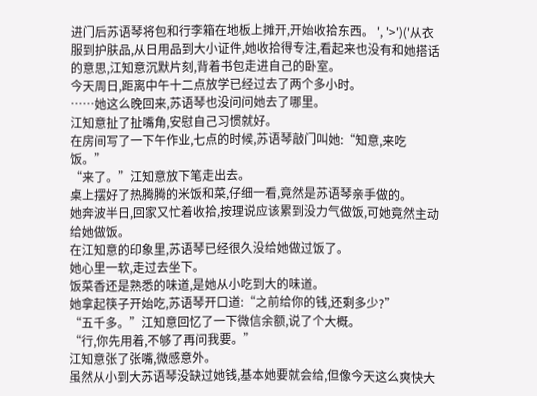进门后苏语琴将包和行李箱在地板上摊开,开始收拾东西。 ', '>')('从衣服到护肤品,从日用品到大小证件,她收拾得专注,看起来也没有和她搭话的意思,江知意沉默片刻,背着书包走进自己的卧室。
今天周日,距离中午十二点放学已经过去了两个多小时。
……她这么晚回来,苏语琴也没问问她去了哪里。
江知意扯了扯嘴角,安慰自己习惯就好。
在房间写了一下午作业,七点的时候,苏语琴敲门叫她:“知意,来吃饭。”
“来了。”江知意放下笔走出去。
桌上摆好了热腾腾的米饭和菜,仔细一看,竟然是苏语琴亲手做的。
她奔波半日,回家又忙着收拾,按理说应该累到没力气做饭,可她竟然主动给她做饭。
在江知意的印象里,苏语琴已经很久没给她做过饭了。
她心里一软,走过去坐下。
饭菜香还是熟悉的味道,是她从小吃到大的味道。
她拿起筷子开始吃,苏语琴开口道:“之前给你的钱,还剩多少?”
“五千多。”江知意回忆了一下微信余额,说了个大概。
“行,你先用着,不够了再问我要。”
江知意张了张嘴,微感意外。
虽然从小到大苏语琴没缺过她钱,基本她要就会给,但像今天这么爽快大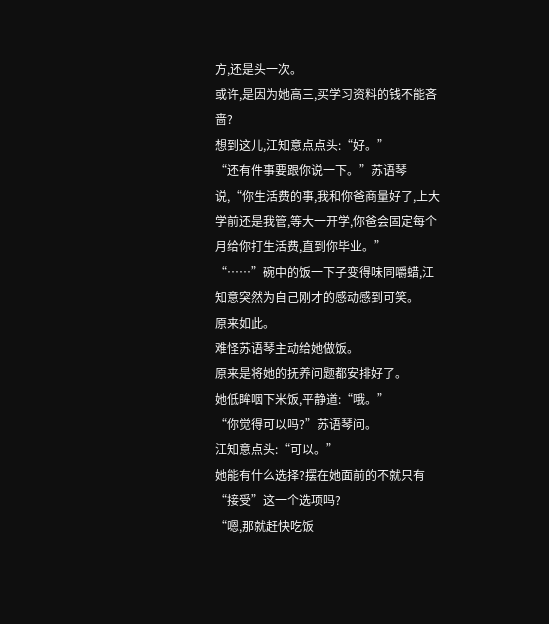方,还是头一次。
或许,是因为她高三,买学习资料的钱不能吝啬?
想到这儿,江知意点点头:“好。”
“还有件事要跟你说一下。”苏语琴说,“你生活费的事,我和你爸商量好了,上大学前还是我管,等大一开学,你爸会固定每个月给你打生活费,直到你毕业。”
“……”碗中的饭一下子变得味同嚼蜡,江知意突然为自己刚才的感动感到可笑。
原来如此。
难怪苏语琴主动给她做饭。
原来是将她的抚养问题都安排好了。
她低眸咽下米饭,平静道:“哦。”
“你觉得可以吗?”苏语琴问。
江知意点头:“可以。”
她能有什么选择?摆在她面前的不就只有“接受”这一个选项吗?
“嗯,那就赶快吃饭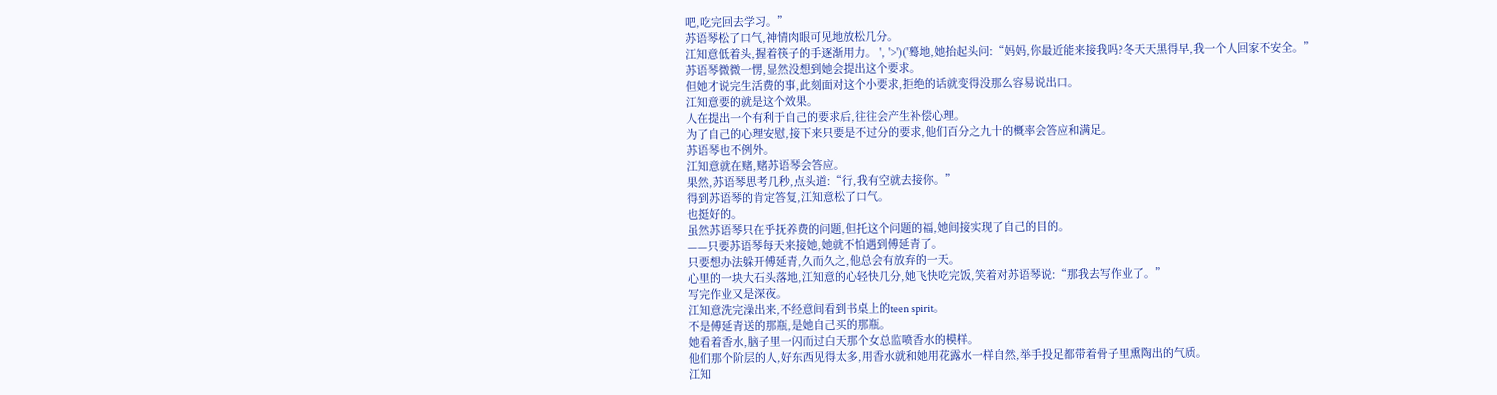吧,吃完回去学习。”
苏语琴松了口气,神情肉眼可见地放松几分。
江知意低着头,握着筷子的手逐渐用力。 ', '>')('蓦地,她抬起头问:“妈妈,你最近能来接我吗?冬天天黑得早,我一个人回家不安全。”
苏语琴微微一愣,显然没想到她会提出这个要求。
但她才说完生活费的事,此刻面对这个小要求,拒绝的话就变得没那么容易说出口。
江知意要的就是这个效果。
人在提出一个有利于自己的要求后,往往会产生补偿心理。
为了自己的心理安慰,接下来只要是不过分的要求,他们百分之九十的概率会答应和满足。
苏语琴也不例外。
江知意就在赌,赌苏语琴会答应。
果然,苏语琴思考几秒,点头道:“行,我有空就去接你。”
得到苏语琴的肯定答复,江知意松了口气。
也挺好的。
虽然苏语琴只在乎抚养费的问题,但托这个问题的福,她间接实现了自己的目的。
——只要苏语琴每天来接她,她就不怕遇到傅延青了。
只要想办法躲开傅延青,久而久之,他总会有放弃的一天。
心里的一块大石头落地,江知意的心轻快几分,她飞快吃完饭,笑着对苏语琴说:“那我去写作业了。”
写完作业又是深夜。
江知意洗完澡出来,不经意间看到书桌上的teen spirit。
不是傅延青送的那瓶,是她自己买的那瓶。
她看着香水,脑子里一闪而过白天那个女总监喷香水的模样。
他们那个阶层的人,好东西见得太多,用香水就和她用花露水一样自然,举手投足都带着骨子里熏陶出的气质。
江知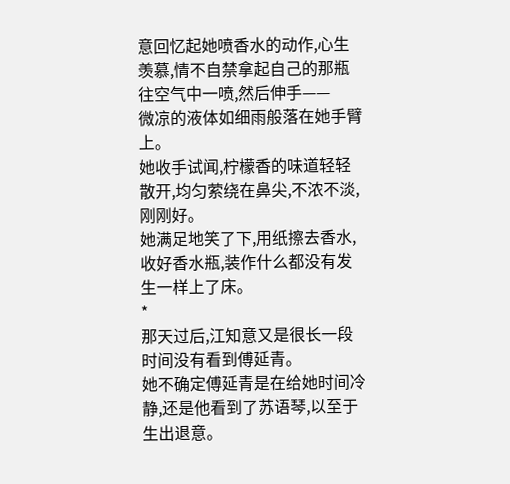意回忆起她喷香水的动作,心生羡慕,情不自禁拿起自己的那瓶往空气中一喷,然后伸手——
微凉的液体如细雨般落在她手臂上。
她收手试闻,柠檬香的味道轻轻散开,均匀萦绕在鼻尖,不浓不淡,刚刚好。
她满足地笑了下,用纸擦去香水,收好香水瓶,装作什么都没有发生一样上了床。
*
那天过后,江知意又是很长一段时间没有看到傅延青。
她不确定傅延青是在给她时间冷静,还是他看到了苏语琴,以至于生出退意。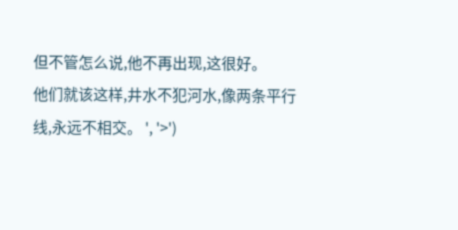但不管怎么说,他不再出现,这很好。
他们就该这样,井水不犯河水,像两条平行线,永远不相交。 ', '>')